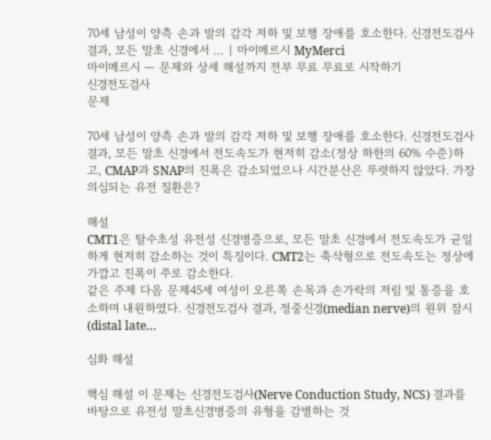70세 남성이 양측 손과 발의 감각 저하 및 보행 장애를 호소한다. 신경전도검사 결과, 모든 말초 신경에서 … | 마이메르시 MyMerci
마이메르시 — 문제와 상세 해설까지 전부 무료 무료로 시작하기
신경전도검사
문제

70세 남성이 양측 손과 발의 감각 저하 및 보행 장애를 호소한다. 신경전도검사 결과, 모든 말초 신경에서 전도속도가 현저히 감소(정상 하한의 60% 수준)하고, CMAP과 SNAP의 진폭은 감소되었으나 시간분산은 뚜렷하지 않았다. 가장 의심되는 유전 질환은?

해설
CMT1은 탈수초성 유전성 신경병증으로, 모든 말초 신경에서 전도속도가 균일하게 현저히 감소하는 것이 특징이다. CMT2는 축삭형으로 전도속도는 정상에 가깝고 진폭이 주로 감소한다.
같은 주제 다음 문제45세 여성이 오른쪽 손목과 손가락의 저림 및 통증을 호소하며 내원하였다. 신경전도검사 결과, 정중신경(median nerve)의 원위 잠시(distal late…

심화 해설

핵심 해설 이 문제는 신경전도검사(Nerve Conduction Study, NCS) 결과를 바탕으로 유전성 말초신경병증의 유형을 감별하는 것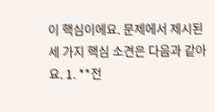이 핵심이에요. 문제에서 제시된 세 가지 핵심 소견은 다음과 같아요. 1. **전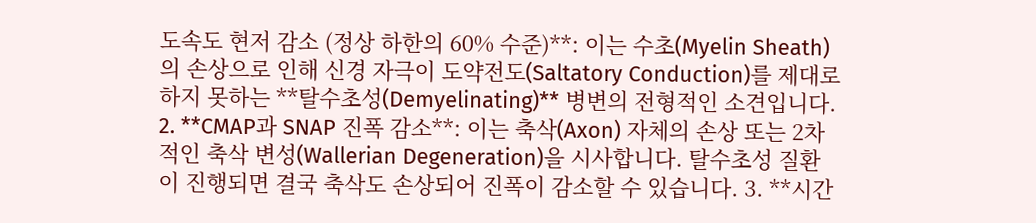도속도 현저 감소 (정상 하한의 60% 수준)**: 이는 수초(Myelin Sheath)의 손상으로 인해 신경 자극이 도약전도(Saltatory Conduction)를 제대로 하지 못하는 **탈수초성(Demyelinating)** 병변의 전형적인 소견입니다. 2. **CMAP과 SNAP 진폭 감소**: 이는 축삭(Axon) 자체의 손상 또는 2차적인 축삭 변성(Wallerian Degeneration)을 시사합니다. 탈수초성 질환이 진행되면 결국 축삭도 손상되어 진폭이 감소할 수 있습니다. 3. **시간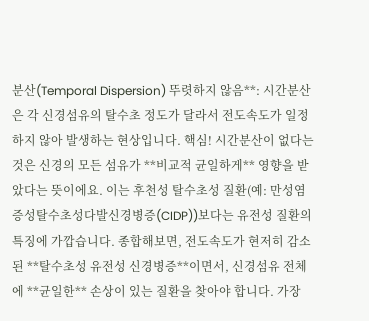분산(Temporal Dispersion) 뚜렷하지 않음**: 시간분산은 각 신경섬유의 탈수초 정도가 달라서 전도속도가 일정하지 않아 발생하는 현상입니다. 핵심! 시간분산이 없다는 것은 신경의 모든 섬유가 **비교적 균일하게** 영향을 받았다는 뜻이에요. 이는 후천성 탈수초성 질환(예: 만성염증성탈수초성다발신경병증(CIDP))보다는 유전성 질환의 특징에 가깝습니다. 종합해보면, 전도속도가 현저히 감소된 **탈수초성 유전성 신경병증**이면서, 신경섬유 전체에 **균일한** 손상이 있는 질환을 찾아야 합니다. 가장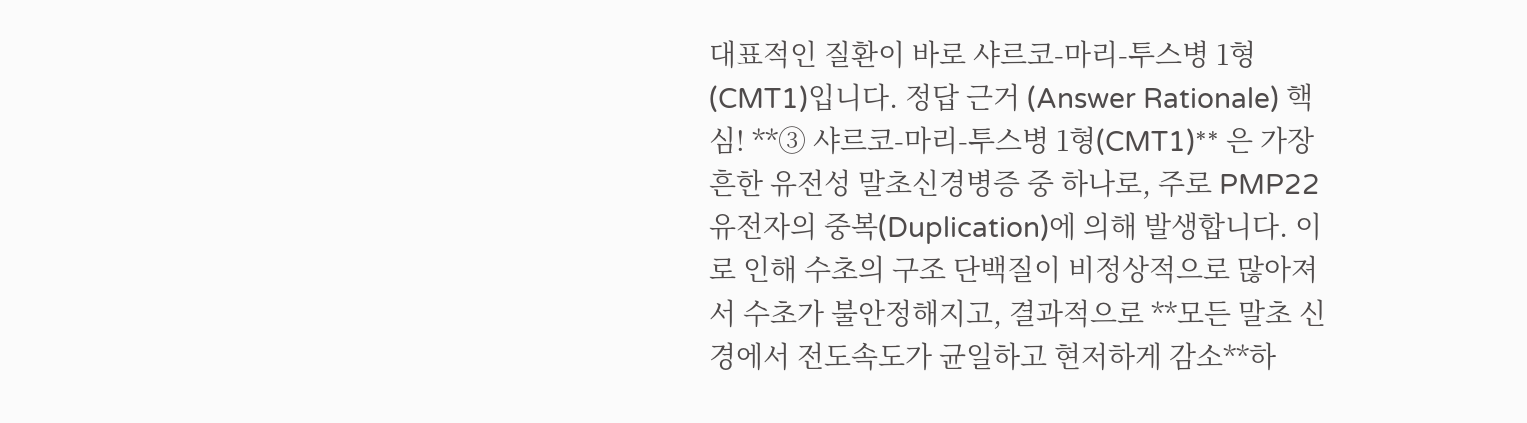대표적인 질환이 바로 샤르코-마리-투스병 1형(CMT1)입니다. 정답 근거 (Answer Rationale) 핵심! **③ 샤르코-마리-투스병 1형(CMT1)** 은 가장 흔한 유전성 말초신경병증 중 하나로, 주로 PMP22 유전자의 중복(Duplication)에 의해 발생합니다. 이로 인해 수초의 구조 단백질이 비정상적으로 많아져서 수초가 불안정해지고, 결과적으로 **모든 말초 신경에서 전도속도가 균일하고 현저하게 감소**하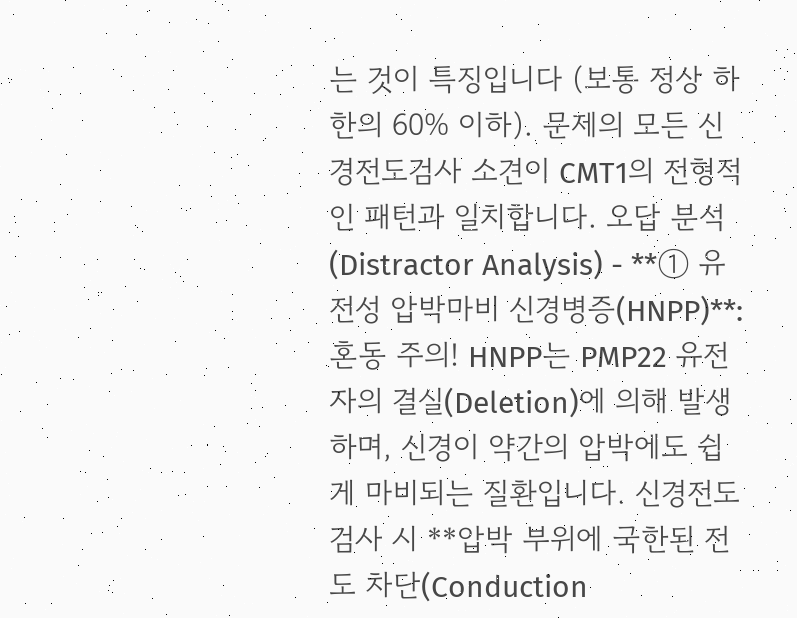는 것이 특징입니다 (보통 정상 하한의 60% 이하). 문제의 모든 신경전도검사 소견이 CMT1의 전형적인 패턴과 일치합니다. 오답 분석 (Distractor Analysis) - **① 유전성 압박마비 신경병증(HNPP)**: 혼동 주의! HNPP는 PMP22 유전자의 결실(Deletion)에 의해 발생하며, 신경이 약간의 압박에도 쉽게 마비되는 질환입니다. 신경전도검사 시 **압박 부위에 국한된 전도 차단(Conduction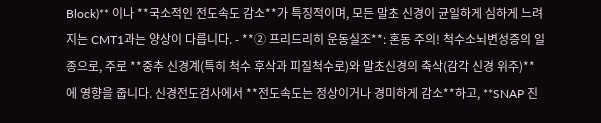Block)** 이나 **국소적인 전도속도 감소**가 특징적이며, 모든 말초 신경이 균일하게 심하게 느려지는 CMT1과는 양상이 다릅니다. - **② 프리드리히 운동실조**: 혼동 주의! 척수소뇌변성증의 일종으로, 주로 **중추 신경계(특히 척수 후삭과 피질척수로)와 말초신경의 축삭(감각 신경 위주)** 에 영향을 줍니다. 신경전도검사에서 **전도속도는 정상이거나 경미하게 감소**하고, **SNAP 진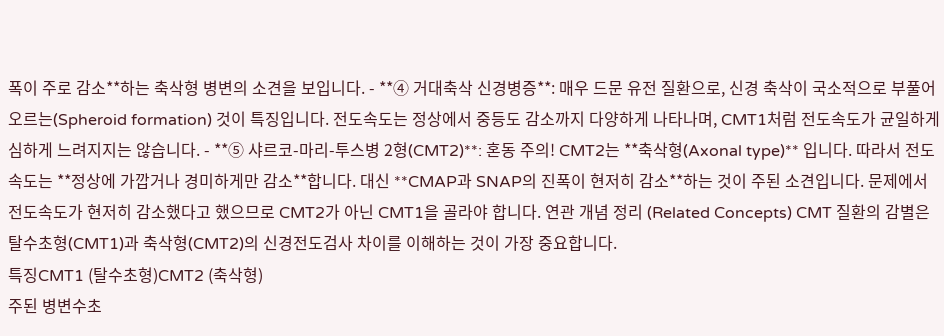폭이 주로 감소**하는 축삭형 병변의 소견을 보입니다. - **④ 거대축삭 신경병증**: 매우 드문 유전 질환으로, 신경 축삭이 국소적으로 부풀어 오르는(Spheroid formation) 것이 특징입니다. 전도속도는 정상에서 중등도 감소까지 다양하게 나타나며, CMT1처럼 전도속도가 균일하게 심하게 느려지지는 않습니다. - **⑤ 샤르코-마리-투스병 2형(CMT2)**: 혼동 주의! CMT2는 **축삭형(Axonal type)** 입니다. 따라서 전도속도는 **정상에 가깝거나 경미하게만 감소**합니다. 대신 **CMAP과 SNAP의 진폭이 현저히 감소**하는 것이 주된 소견입니다. 문제에서 전도속도가 현저히 감소했다고 했으므로 CMT2가 아닌 CMT1을 골라야 합니다. 연관 개념 정리 (Related Concepts) CMT 질환의 감별은 탈수초형(CMT1)과 축삭형(CMT2)의 신경전도검사 차이를 이해하는 것이 가장 중요합니다.
특징CMT1 (탈수초형)CMT2 (축삭형)
주된 병변수초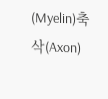(Myelin)축삭(Axon)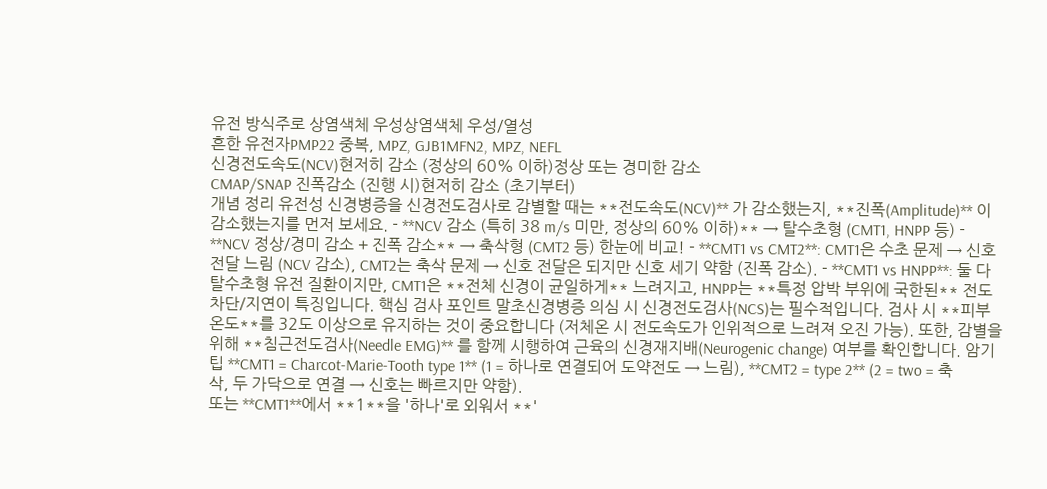유전 방식주로 상염색체 우성상염색체 우성/열성
흔한 유전자PMP22 중복, MPZ, GJB1MFN2, MPZ, NEFL
신경전도속도(NCV)현저히 감소 (정상의 60% 이하)정상 또는 경미한 감소
CMAP/SNAP 진폭감소 (진행 시)현저히 감소 (초기부터)
개념 정리 유전성 신경병증을 신경전도검사로 감별할 때는 **전도속도(NCV)** 가 감소했는지, **진폭(Amplitude)** 이 감소했는지를 먼저 보세요. - **NCV 감소 (특히 38 m/s 미만, 정상의 60% 이하)** → 탈수초형 (CMT1, HNPP 등) - **NCV 정상/경미 감소 + 진폭 감소** → 축삭형 (CMT2 등) 한눈에 비교! - **CMT1 vs CMT2**: CMT1은 수초 문제 → 신호 전달 느림 (NCV 감소), CMT2는 축삭 문제 → 신호 전달은 되지만 신호 세기 약함 (진폭 감소). - **CMT1 vs HNPP**: 둘 다 탈수초형 유전 질환이지만, CMT1은 **전체 신경이 균일하게** 느려지고, HNPP는 **특정 압박 부위에 국한된** 전도 차단/지연이 특징입니다. 핵심 검사 포인트 말초신경병증 의심 시 신경전도검사(NCS)는 필수적입니다. 검사 시 **피부 온도**를 32도 이상으로 유지하는 것이 중요합니다 (저체온 시 전도속도가 인위적으로 느려져 오진 가능). 또한, 감별을 위해 **침근전도검사(Needle EMG)** 를 함께 시행하여 근육의 신경재지배(Neurogenic change) 여부를 확인합니다. 암기 팁 **CMT1 = Charcot-Marie-Tooth type 1** (1 = 하나로 연결되어 도약전도 → 느림), **CMT2 = type 2** (2 = two = 축삭, 두 가닥으로 연결 → 신호는 빠르지만 약함).
또는 **CMT1**에서 **1**을 '하나'로 외워서 **'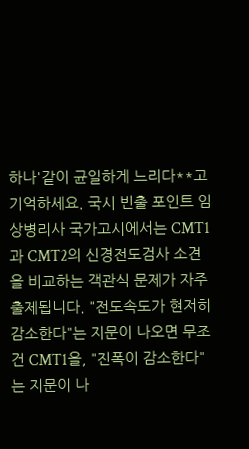하나'같이 균일하게 느리다**고 기억하세요. 국시 빈출 포인트 임상병리사 국가고시에서는 CMT1과 CMT2의 신경전도검사 소견을 비교하는 객관식 문제가 자주 출제됩니다. "전도속도가 현저히 감소한다"는 지문이 나오면 무조건 CMT1을, "진폭이 감소한다"는 지문이 나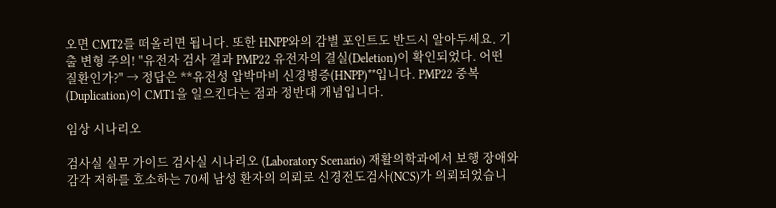오면 CMT2를 떠올리면 됩니다. 또한 HNPP와의 감별 포인트도 반드시 알아두세요. 기출 변형 주의! "유전자 검사 결과 PMP22 유전자의 결실(Deletion)이 확인되었다. 어떤 질환인가?" → 정답은 **유전성 압박마비 신경병증(HNPP)**입니다. PMP22 중복(Duplication)이 CMT1을 일으킨다는 점과 정반대 개념입니다.

임상 시나리오

검사실 실무 가이드 검사실 시나리오 (Laboratory Scenario) 재활의학과에서 보행 장애와 감각 저하를 호소하는 70세 남성 환자의 의뢰로 신경전도검사(NCS)가 의뢰되었습니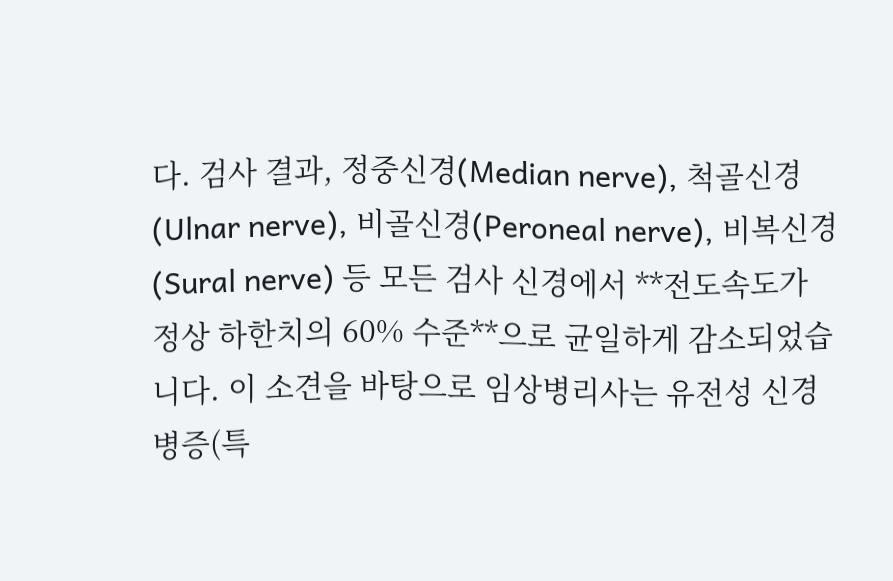다. 검사 결과, 정중신경(Median nerve), 척골신경(Ulnar nerve), 비골신경(Peroneal nerve), 비복신경(Sural nerve) 등 모든 검사 신경에서 **전도속도가 정상 하한치의 60% 수준**으로 균일하게 감소되었습니다. 이 소견을 바탕으로 임상병리사는 유전성 신경병증(특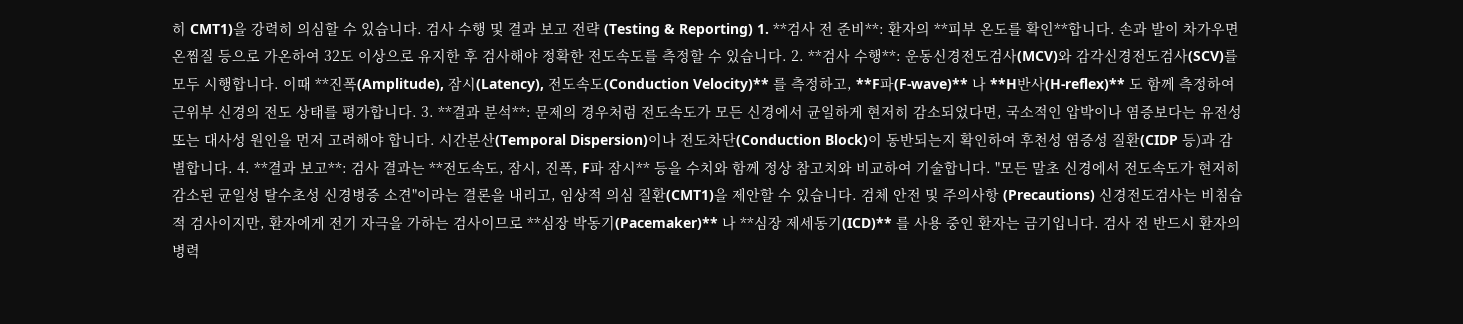히 CMT1)을 강력히 의심할 수 있습니다. 검사 수행 및 결과 보고 전략 (Testing & Reporting) 1. **검사 전 준비**: 환자의 **피부 온도를 확인**합니다. 손과 발이 차가우면 온찜질 등으로 가온하여 32도 이상으로 유지한 후 검사해야 정확한 전도속도를 측정할 수 있습니다. 2. **검사 수행**: 운동신경전도검사(MCV)와 감각신경전도검사(SCV)를 모두 시행합니다. 이때 **진폭(Amplitude), 잠시(Latency), 전도속도(Conduction Velocity)** 를 측정하고, **F파(F-wave)** 나 **H반사(H-reflex)** 도 함께 측정하여 근위부 신경의 전도 상태를 평가합니다. 3. **결과 분석**: 문제의 경우처럼 전도속도가 모든 신경에서 균일하게 현저히 감소되었다면, 국소적인 압박이나 염증보다는 유전성 또는 대사성 원인을 먼저 고려해야 합니다. 시간분산(Temporal Dispersion)이나 전도차단(Conduction Block)이 동반되는지 확인하여 후천성 염증성 질환(CIDP 등)과 감별합니다. 4. **결과 보고**: 검사 결과는 **전도속도, 잠시, 진폭, F파 잠시** 등을 수치와 함께 정상 참고치와 비교하여 기술합니다. "모든 말초 신경에서 전도속도가 현저히 감소된 균일성 탈수초성 신경병증 소견"이라는 결론을 내리고, 임상적 의심 질환(CMT1)을 제안할 수 있습니다. 검체 안전 및 주의사항 (Precautions) 신경전도검사는 비침습적 검사이지만, 환자에게 전기 자극을 가하는 검사이므로 **심장 박동기(Pacemaker)** 나 **심장 제세동기(ICD)** 를 사용 중인 환자는 금기입니다. 검사 전 반드시 환자의 병력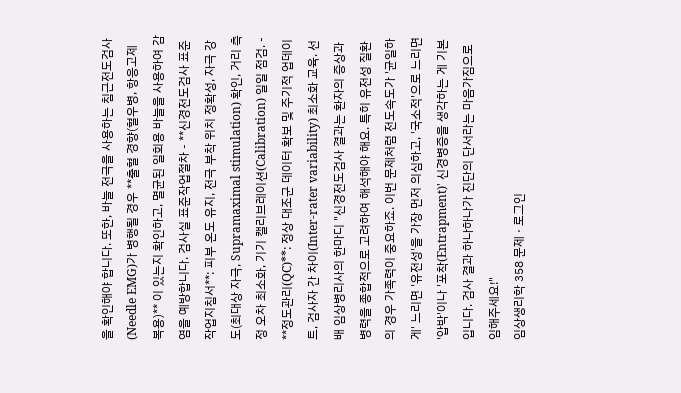을 확인해야 합니다. 또한, 바늘 전극을 사용하는 침근전도검사(Needle EMG)가 병행될 경우 **출혈 경향(혈우병, 항응고제 복용)** 이 있는지 확인하고, 멸균된 일회용 바늘을 사용하여 감염을 예방합니다. 검사실 표준작업절차 - **신경전도검사 표준작업지침서**: 피부 온도 유지, 전극 부착 위치 정확성, 자극 강도(최대상 자극, Supramaximal stimulation) 확인, 거리 측정 오차 최소화, 기기 캘리브레이션(Calibration) 일일 점검. - **정도관리(QC)**: 정상 대조군 데이터 확보 및 주기적 업데이트, 검사자 간 차이(Inter-rater variability) 최소화 교육. 선배 임상병리사의 한마디 "신경전도검사 결과는 환자의 증상과 병력을 종합적으로 고려하여 해석해야 해요. 특히 유전성 질환의 경우 가족력이 중요하죠. 이번 문제처럼 전도속도가 '균일하게' 느리면 '유전성'을 가장 먼저 의심하고, '국소적'으로 느리면 '압박'이나 '포착(Entrapment)' 신경병증을 생각하는 게 기본입니다. 검사 결과 하나하나가 진단의 단서라는 마음가짐으로 임해주세요!"
임상생리학 358 문제 · 로그인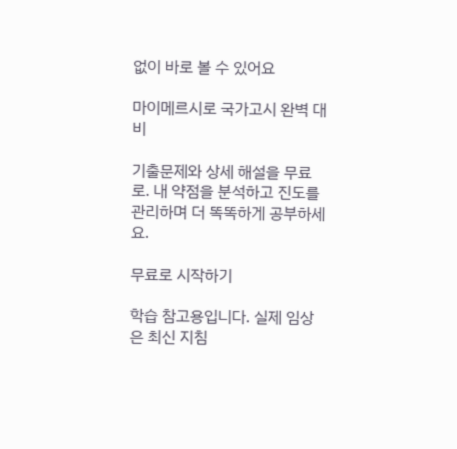없이 바로 볼 수 있어요

마이메르시로 국가고시 완벽 대비

기출문제와 상세 해설을 무료로. 내 약점을 분석하고 진도를 관리하며 더 똑똑하게 공부하세요.

무료로 시작하기

학습 참고용입니다. 실제 임상은 최신 지침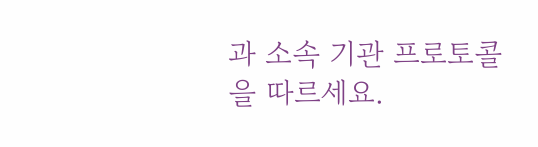과 소속 기관 프로토콜을 따르세요.